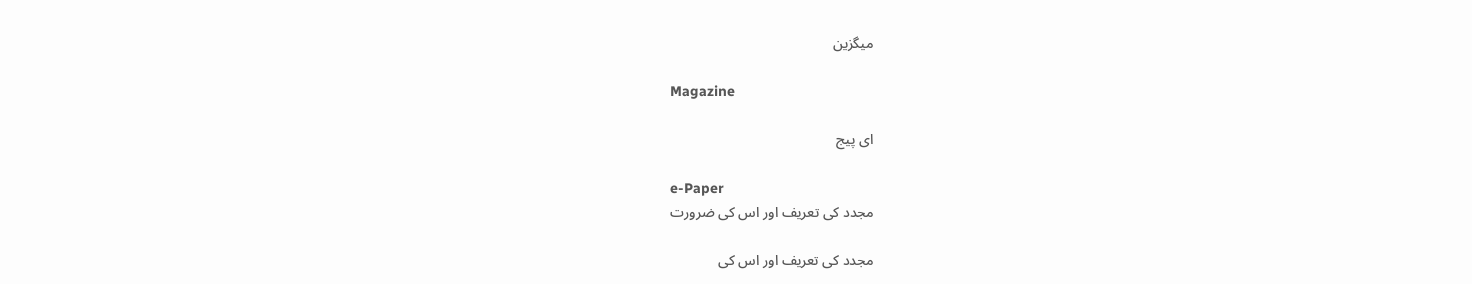میگزین

Magazine

ای پیج

e-Paper
مجدد کی تعریف اور اس کی ضرورت

مجدد کی تعریف اور اس کی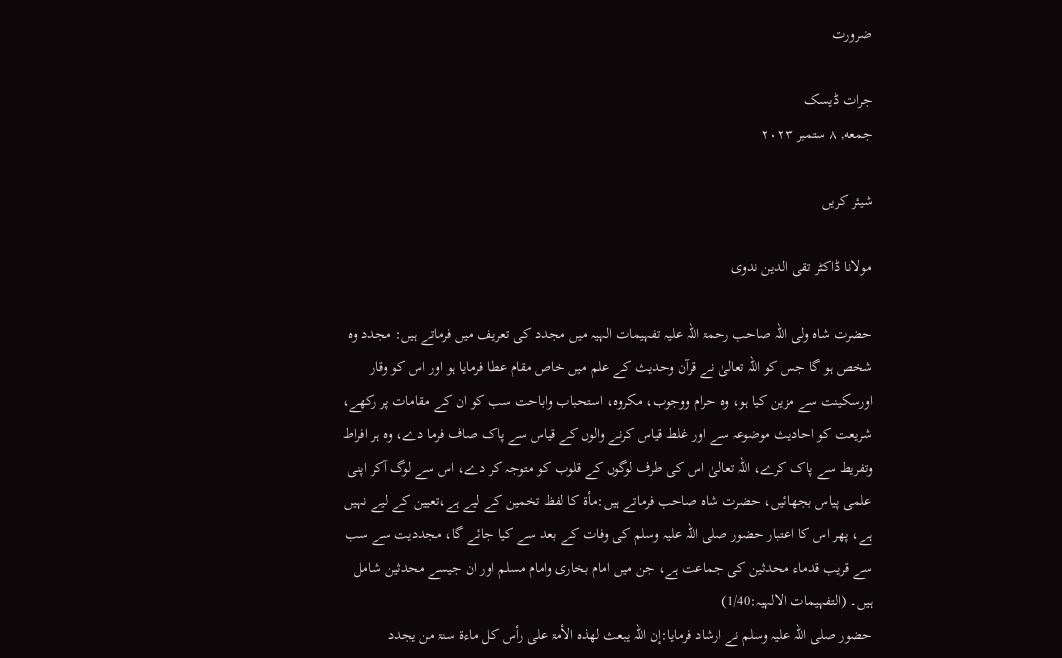ضرورت

جرات ڈیسک
جمعه, ۸ ستمبر ۲۰۲۳

شیئر کریں

مولانا ڈاکٹر تقی الدین ندوی

حضرت شاہ ولی اللہ صاحب رحمۃ اللہ علیہ تفہیمات الہیہ میں مجدد کی تعریف میں فرماتے ہیں: مجدد وہ شخص ہو گا جس کو اللہ تعالیٰ نے قرآن وحدیث کے علم میں خاص مقام عطا فرمایا ہو اور اس کو وقار اورسکینت سے مزین کیا ہو، وہ حرام ووجوب، مکروہ، استحباب واباحت سب کو ان کے مقامات پر رکھے، شریعت کو احادیث موضوعہ سے اور غلط قیاس کرنے والوں کے قیاس سے پاک صاف فرما دے، وہ ہر افراط وتفریط سے پاک کرے، اللہ تعالیٰ اس کی طرف لوگوں کے قلوب کو متوجہ کر دے، اس سے لوگ آکر اپنی علمی پیاس بجھائیں، حضرت شاہ صاحب فرماتے ہیں:مأۃ کا لفظ تخمین کے لیے ہے،تعیین کے لیے نہیں ہے، پھر اس کا اعتبار حضور صلی اللہ علیہ وسلم کی وفات کے بعد سے کیا جائے گا، مجددیت سے سب سے قریب قدماء محدثین کی جماعت ہے، جن میں امام بخاری وامام مسلم اور ان جیسے محدثین شامل ہیں۔ (التفہیمات الالہیہ:1/40)
حضور صلی اللہ علیہ وسلم نے ارشاد فرمایا:إن اللہ یبعث لھذہ الأمۃ علی رأس کل ماءۃ سنۃ من یجدد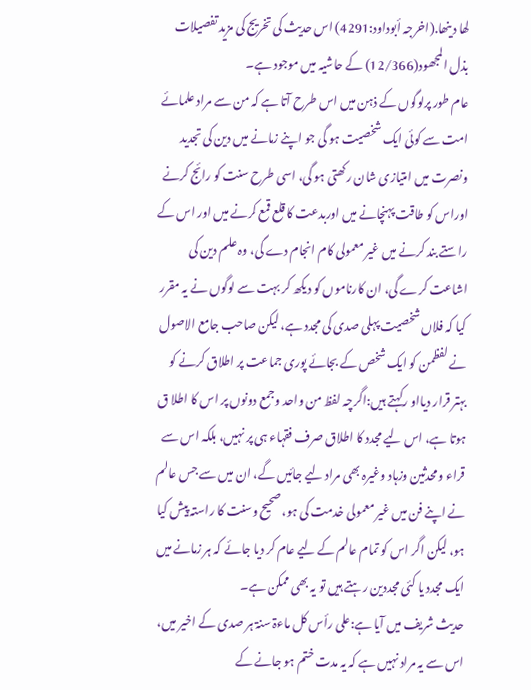لھا دینھا.(اخرجہ أبوداود:4291) اس حدیث کی تخریج کی مزید تفصیلات بذل المجھود(12/366) کے حاشیہ میں موجود ہے۔
عام طور پرلوگوں کے ذہن میں اس طرح آتا ہے کہ من سے مراد علمائے امت سے کوئی ایک شخصیت ہو گی جو اپنے زمانے میں دین کی تجدید ونصرت میں امتیازی شان رکھتی ہو گی، اسی طرح سنت کو رائج کرنے اوراس کو طاقت پہنچانے میں اوربدعت کا قلع قمع کرنے میں اور اس کے راستے بند کرنے میں غیر معمولی کام انجام دے گی، وہ علم دین کی اشاعت کرے گی، ان کارناموں کو دیکھ کر بہت سے لوگوں نے یہ مقرر کیا کہ فلاں شخصیت پہلی صدی کی مجدد ہے، لیکن صاحب جامع الاصول نے لفظمن کو ایک شخص کے بجائے پوری جماعت پر اطلاق کرنے کو بہتر قرار دیااو رکہتے ہیں:اگرچہ لفظ من واحد وجمع دونوں پر اس کا اطلا ق ہوتا ہے، اس لیے مجدد کا اطلاق صرف فقہاء ہی پر نہیں، بلکہ اس سے قراء ومحدثین وزہاد وغیرہ بھی مراد لیے جائیں گے، ان میں سے جس عالم نے اپنے فن میں غیر معمولی خدمت کی ہو، صحیح وسنت کا راستہ پیش کیا ہو، لیکن اگر اس کو تمام عالم کے لیے عام کر دیا جائے کہ ہر زمانے میں ایک مجدد یا کئی مجددین رہتے ہیں تو یہ بھی ممکن ہے۔
حدیث شریف میں آیا ہے:علی رأس کل ماءۃ سنۃ ہر صدی کے اخیر میں، اس سے یہ مراد نہیں ہے کہ یہ مدت ختم ہو جانے کے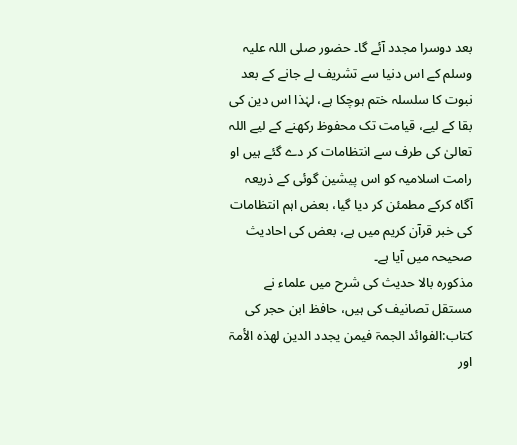بعد دوسرا مجدد آئے گا۔ حضور صلی اللہ علیہ وسلم کے اس دنیا سے تشریف لے جانے کے بعد نبوت کا سلسلہ ختم ہوچکا ہے، لہٰذا اس دین کی بقا کے لیے، قیامت تک محفوظ رکھنے کے لیے اللہ تعالیٰ کی طرف سے انتظامات کر دے گئے ہیں او رامت اسلامیہ کو اس پیشین گوئی کے ذریعہ آگاہ کرکے مطمئن کر دیا گیا، بعض اہم انتظامات کی خبر قرآن کریم میں ہے، بعض کی احادیث صحیحہ میں آیا ہے۔
مذکورہ بالا حدیث کی شرح میں علماء نے مستقل تصانیف کی ہیں، حافظ ابن حجر کی کتاب:الفوائد الجمۃ فیمن یجدد الدین لھذہ الأمۃ اور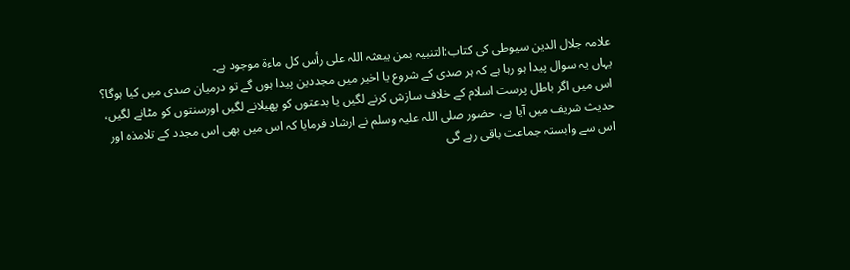علامہ جلال الدین سیوطی کی کتاب:التنبیہ بمن یبعثہ اللہ علی رأس کل ماءۃ موجود ہے۔
یہاں یہ سوال پیدا ہو رہا ہے کہ ہر صدی کے شروع یا اخیر میں مجددین پیدا ہوں گے تو درمیان صدی میں کیا ہوگا؟ اس میں اگر باطل پرست اسلام کے خلاف سازش کرنے لگیں یا بدعتوں کو پھیلانے لگیں اورسنتوں کو مٹانے لگیں، حدیث شریف میں آیا ہے، حضور صلی اللہ علیہ وسلم نے ارشاد فرمایا کہ اس میں بھی اس مجدد کے تلامذہ اور اس سے وابستہ جماعت باقی رہے گی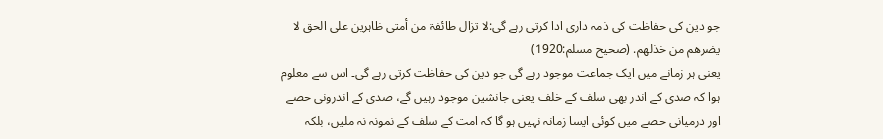جو دین کی حفاظت کی ذمہ داری ادا کرتی رہے گی:لا تزال طائفۃ من أمتی ظاہرین علی الحق لا یضرھم من خذلھم. (صحیح مسلم:1920)
یعنی ہر زمانے میں ایک جماعت موجود رہے گی جو دین کی حفاظت کرتی رہے گی۔ اس سے معلوم ہوا کہ صدی کے اندر بھی سلف کے خلف یعنی جانشین موجود رہیں گے، صدی کے اندرونی حصے اور درمیانی حصے میں کوئی ایسا زمانہ نہیں ہو گا کہ امت کے سلف کے نمونہ نہ ملیں، بلکہ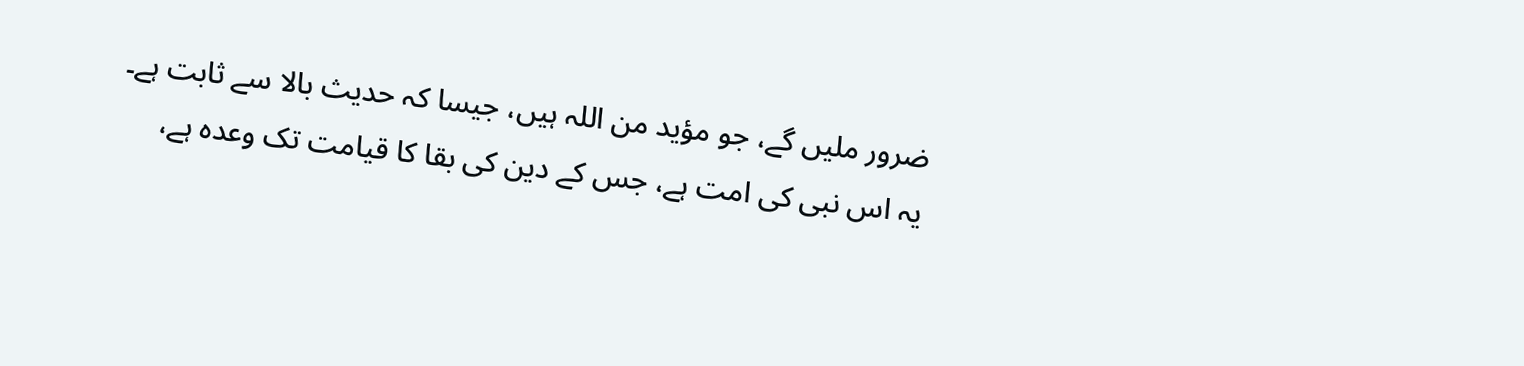ضرور ملیں گے، جو مؤید من اللہ ہیں، جیسا کہ حدیث بالا سے ثابت ہے۔ یہ اس نبی کی امت ہے، جس کے دین کی بقا کا قیامت تک وعدہ ہے،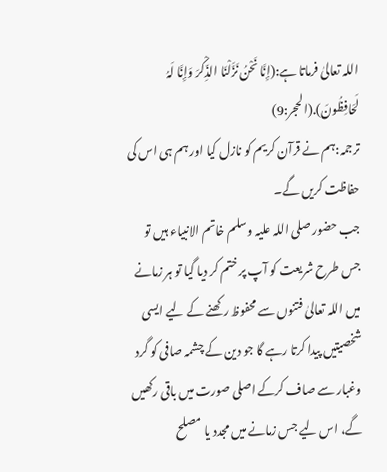اللہ تعالیٰ فرماتا ہے:(إِنَّا نَحْنُ نَزَّلْنَا الذِّکْرَ وَإِنَّا لَہُ لَحَافِظُونَ).(الحجر:9)
ترجمہ:ہم نے قرآن کریم کو نازل کیا اور ہم ہی اس کی حفاظت کریں گے۔
جب حضور صلی اللہ علیہ وسلم خاتم الانبیاء ہیں تو جس طرح شریعت کو آپ پر ختم کر دیا گیا تو ہر زمانے میں اللہ تعالیٰ فتنوں سے محفوظ رکھنے کے لیے ایسی شخصیتیں پیدا کرتا رہے گا جو دین کے چشمہ صافی کو گرد وغبار سے صاف کرکے اصلی صورت میں باقی رکھیں گے، اس لیے جس زمانے میں مجدد یا مصلح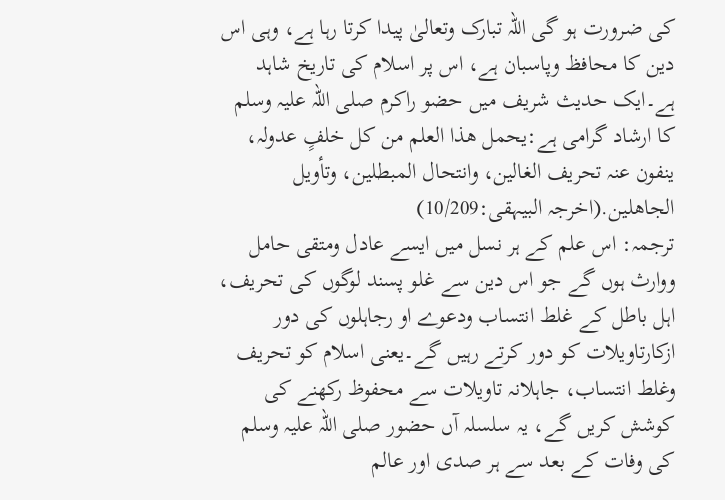کی ضرورت ہو گی اللہ تبارک وتعالیٰ پیدا کرتا رہا ہے، وہی اس دین کا محافظ وپاسبان ہے، اس پر اسلام کی تاریخ شاہد ہے۔ایک حدیث شریف میں حضو راکرم صلی اللہ علیہ وسلم کا ارشاد گرامی ہے:یحمل ھذا العلم من کل خلفٍ عدولہ، ینفون عنہ تحریف الغالین، وانتحال المبطلین، وتأویل الجاھلین.(اخرجہ البیہقی:10/209)
ترجمہ: اس علم کے ہر نسل میں ایسے عادل ومتقی حامل ووارث ہوں گے جو اس دین سے غلو پسند لوگوں کی تحریف، اہل باطل کے غلط انتساب ودعوے او رجاہلوں کی دور ازکارتاویلات کو دور کرتے رہیں گے۔یعنی اسلام کو تحریف وغلط انتساب، جاہلانہ تاویلات سے محفوظ رکھنے کی کوشش کریں گے، یہ سلسلہ آں حضور صلی اللہ علیہ وسلم کی وفات کے بعد سے ہر صدی اور عالم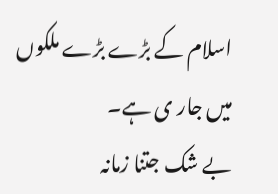اسلام کے بڑے بڑے ملکوں میں جار ی ہے۔
بے شک جتنا زمانہ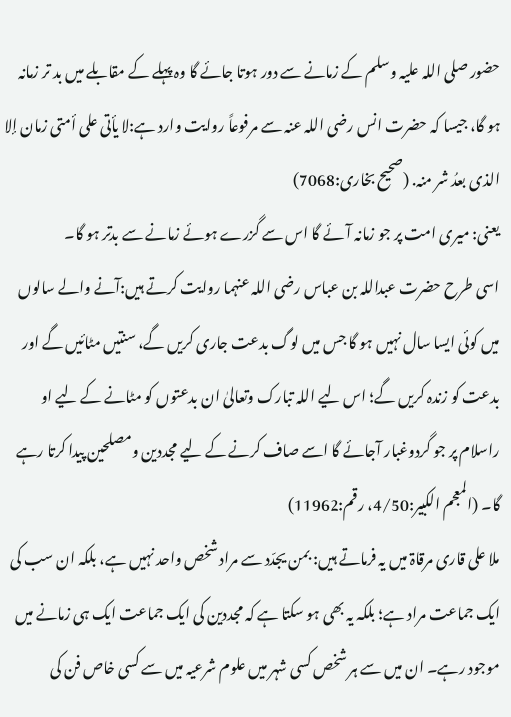حضور صلی اللہ علیہ وسلم کے زمانے سے دور ہوتا جائے گا وہ پہلے کے مقابلے میں بد تر زمانہ ہو گا، جیسا کہ حضرت انس رضی اللہ عنہ سے مرفوعاً روایت وارد ہے:لا یأتی علی أمتی زمان إلا الذی بعدُ شر منہ. (صحیح بخاری:7068)
یعنی: میری امت پر جو زمانہ آئے گا اس سے گزرے ہوئے زمانے سے بدتر ہو گا۔
اسی طرح حضرت عبداللہ بن عباس رضی اللہ عنہما روایت کرتے ہیں:آنے والے سالوں میں کوئی ایسا سال نہیں ہو گا جس میں لوگ بدعت جاری کریں گے، سنتیں مٹائیں گے اور بدعت کو زندہ کریں گے؛ اس لیے اللہ تبارک وتعالیٰ ان بدعتوں کو مٹانے کے لیے او راسلام پر جو گردوغبار آجائے گا اسے صاف کرنے کے لیے مجددین ومصلحین پیدا کرتا رہے گا۔ (المعجم الکبیر:4/50، رقم:11962)
ملا علی قاری مرقاۃ میں یہ فرماتے ہیں: بمن یجدّد سے مراد شخص واحد نہیں ہے، بلکہ ان سب کی ایک جماعت مراد ہے؛ بلکہ یہ بھی ہو سکتا ہے کہ مجددین کی ایک جماعت ایک ہی زمانے میں موجود رہے۔ ان میں سے ہر شخص کسی شہر میں علوم شرعیہ میں سے کسی خاص فن کی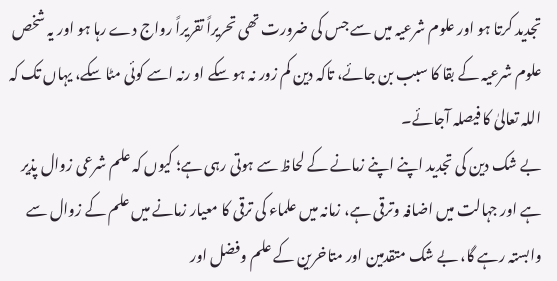تجدید کرتا ہو اور علوم شرعیہ میں سے جس کی ضرورت تھی تحریراً تقریراً رواج دے رہا ہو اور یہ شخص علوم شرعیہ کے بقا کا سبب بن جائے، تاکہ دین کم زور نہ ہو سکے او رنہ اسے کوئی مٹا سکے، یہاں تک کہ اللہ تعالیٰ کا فیصلہ آجائے۔
بے شک دین کی تجدید اپنے اپنے زمانے کے لحاظ سے ہوتی رہی ہے؛ کیوں کہ علم شرعی زوال پذیر ہے اور جہالت میں اضافہ وترقی ہے، زمانہ میں علماء کی ترقی کا معیار زمانے میں علم کے زوال سے وابستہ رہے گا، بے شک متقدمین اور متاخرین کے علم وفضل اور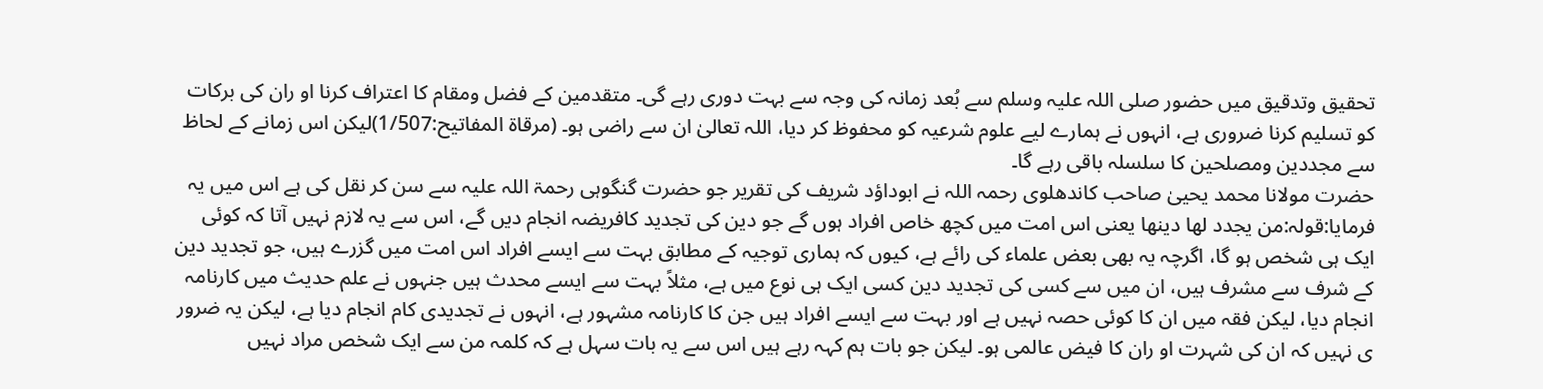تحقیق وتدقیق میں حضور صلی اللہ علیہ وسلم سے بُعد زمانہ کی وجہ سے بہت دوری رہے گی۔ متقدمین کے فضل ومقام کا اعتراف کرنا او ران کی برکات کو تسلیم کرنا ضروری ہے، انہوں نے ہمارے لیے علوم شرعیہ کو محفوظ کر دیا، اللہ تعالیٰ ان سے راضی ہو۔ (مرقاۃ المفاتیح:1/507)لیکن اس زمانے کے لحاظ سے مجددین ومصلحین کا سلسلہ باقی رہے گا۔
حضرت مولانا محمد یحییٰ صاحب کاندھلوی رحمہ اللہ نے ابوداؤد شریف کی تقریر جو حضرت گنگوہی رحمۃ اللہ علیہ سے سن کر نقل کی ہے اس میں یہ فرمایا:قولہ:من یجدد لھا دینھا یعنی اس امت میں کچھ خاص افراد ہوں گے جو دین کی تجدید کافریضہ انجام دیں گے، اس سے یہ لازم نہیں آتا کہ کوئی ایک ہی شخص ہو گا، اگرچہ یہ بھی بعض علماء کی رائے ہے، کیوں کہ ہماری توجیہ کے مطابق بہت سے ایسے افراد اس امت میں گزرے ہیں، جو تجدید دین کے شرف سے مشرف ہیں، ان میں سے کسی کی تجدید دین کسی ایک ہی نوع میں ہے، مثلاً بہت سے ایسے محدث ہیں جنہوں نے علم حدیث میں کارنامہ انجام دیا، لیکن فقہ میں ان کا کوئی حصہ نہیں ہے اور بہت سے ایسے افراد ہیں جن کا کارنامہ مشہور ہے، انہوں نے تجدیدی کام انجام دیا ہے، لیکن یہ ضرور ی نہیں کہ ان کی شہرت او ران کا فیض عالمی ہو۔ لیکن جو بات ہم کہہ رہے ہیں اس سے یہ بات سہل ہے کہ کلمہ من سے ایک شخص مراد نہیں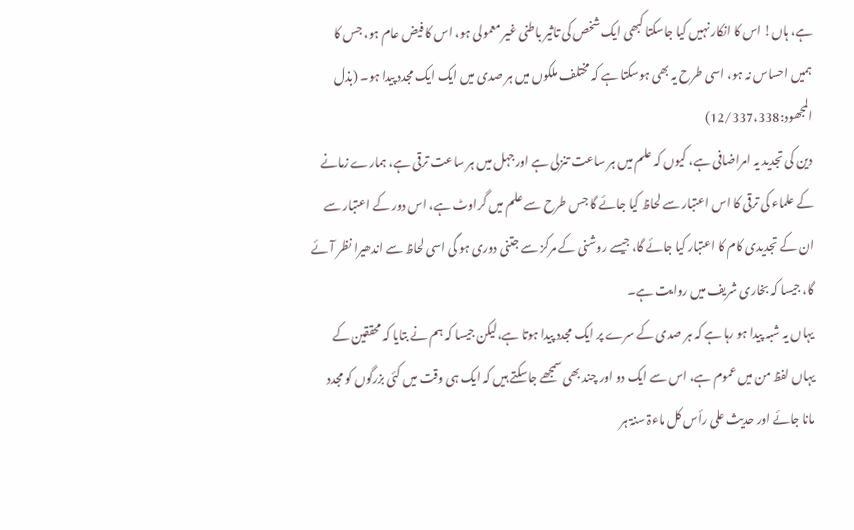ہے، ہاں! اس کا انکار نہیں کیا جاسکتا کبھی ایک شخص کی تاثیر باطنی غیر معمولی ہو، اس کا فیض عام ہو، جس کا ہمیں احساس نہ ہو، اسی طرح یہ بھی ہوسکتا ہے کہ مختلف ملکوں میں ہر صدی میں ایک ایک مجدد پیدا ہو۔ (بذل المجھود:12/337،338)
دین کی تجدید یہ امراضافی ہے، کیوں کہ علم میں ہر ساعت تنزلی ہے اورجہل میں ہر ساعت ترقی ہے، ہمارے زمانے کے علماء کی ترقی کا اس اعتبار سے لحاظ کیا جائے گا جس طرح سے علم میں گراوٹ ہے، اس دور کے اعتبار سے ان کے تجدیدی کام کا اعتبار کیا جائے گا، جیسے روشنی کے مرکز سے جتنی دوری ہو گی اسی لحاظ سے اندھیرا نظر آئے گا، جیسا کہ بخاری شریف میں روایت ہے۔
یہاں یہ شبہ پیدا ہو رہا ہے کہ ہر صدی کے سرے پر ایک مجدد پیدا ہوتا ہے،لیکن جیسا کہ ہم نے بتایا کہ محققین کے یہاں لفظ من میں عموم ہے، اس سے ایک دو اور چند بھی سمجھے جاسکتے ہیں کہ ایک ہی وقت میں کئی بزرگوں کو مجدد مانا جائے اور حدیث علی رأس کل ماءۃ سنۃ ہر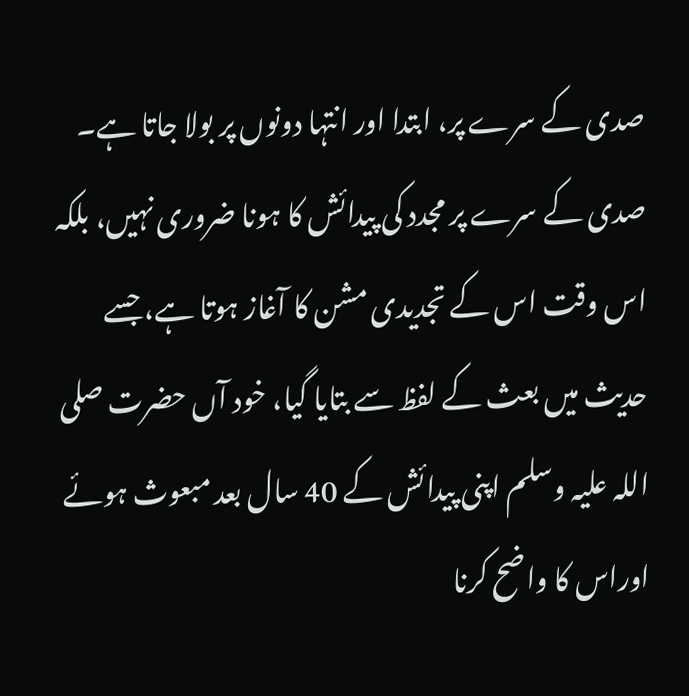صدی کے سرے پر، ابتدا اور انتہا دونوں پر بولا جاتا ہے۔ صدی کے سرے پر مجدد کی پیدائش کا ہونا ضروری نہیں، بلکہ اس وقت اس کے تجدیدی مشن کا آغاز ہوتا ہے، جسے حدیث میں بعث کے لفظ سے بتایا گیا، خود آں حضرت صلی اللہ علیہ وسلم اپنی پیدائش کے 40 سال بعد مبعوث ہوئے اوراس کا واضح کرنا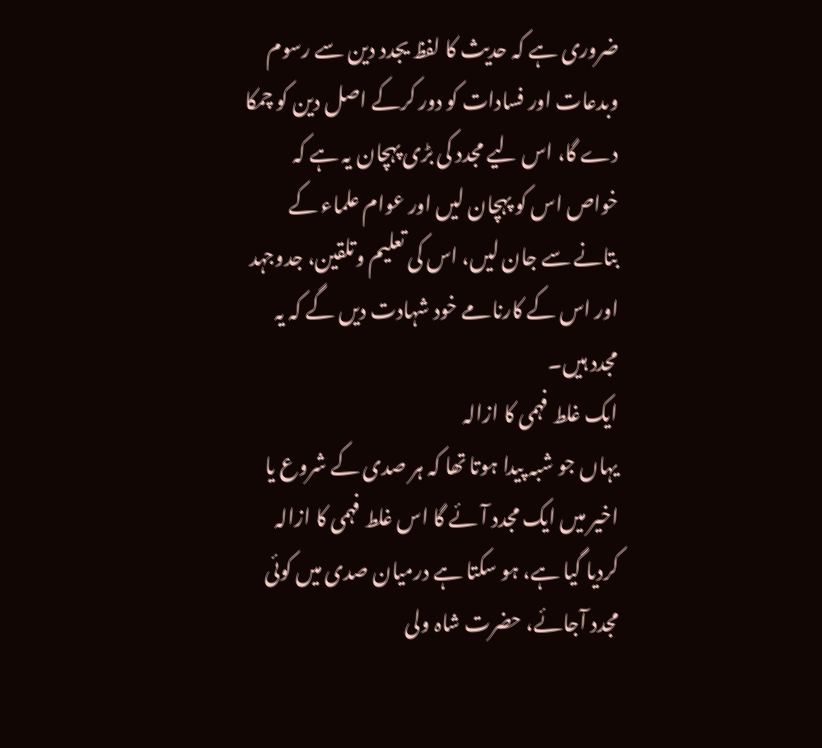ضروری ہے کہ حدیث کا لفظ یجدد دین سے رسوم وبدعات اور فسادات کو دور کرکے اصل دین کو چمکا دے گا، اس لیے مجدد کی بڑی پہچان یہ ہے کہ خواص اس کو پہچان لیں اور عوام علماء کے بتانے سے جان لیں، اس کی تعلیم وتلقین، جدوجہد اور اس کے کارنامے خود شہادت دیں گے کہ یہ مجدد ہیں۔
ایک غلط فہمی کا ازالہ
یہاں جو شبہ پیدا ہوتا تھا کہ ہر صدی کے شروع یا اخیر میں ایک مجدد آئے گا اس غلط فہمی کا ازالہ کردیا گیا ہے، ہو سکتا ہے درمیان صدی میں کوئی مجدد آجائے، حضرت شاہ ولی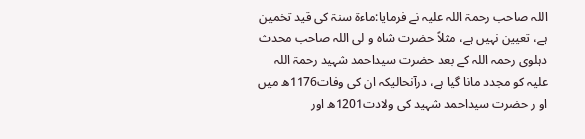اللہ صاحب رحمۃ اللہ علیہ نے فرمایا:ماءۃ سنۃ کی قید تخمین ہے، تعیین نہیں ہے، مثلاً حضرت شاہ و لی اللہ صاحب محدث دہلوی رحمہ اللہ کے بعد حضرت سیداحمد شہید رحمۃ اللہ علیہ کو مجدد مانا گیا ہے، درآنحالیکہ ان کی وفات1176ھ میں او ر حضرت سیداحمد شہید کی ولادت1201ھ اور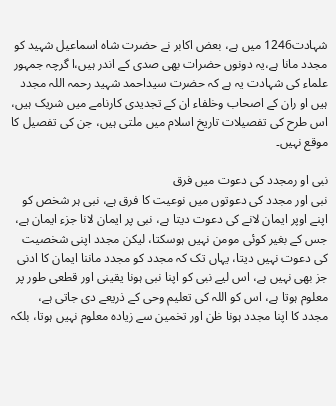شہادت1246 میں ہے، بعض اکابر نے حضرت شاہ اسماعیل شہید کو مجدد مانا ہے،یہ دونوں حضرات بھی صدی کے اندر ہیں،ا گرچہ جمہور علماء کی شہادت یہ ہے کہ حضرت سیداحمد شہید رحمہ اللہ مجدد ہیں او ران کے اصحاب وخلفاء ان کے تجدیدی کارنامے میں شریک ہیں، اس طرح کی تفصیلات تاریخ اسلام میں ملتی ہیں، جن کی تفصیل کا موقع نہیں۔

نبی او رمجدد کی دعوت میں فرق
نبی اور مجدد کی دعوتوں میں نوعیت کا فرق ہے، نبی ہر شخص کو اپنے اوپر ایمان لانے کی دعوت دیتا ہے، نبی پر ایمان لانا جزء ایمان ہے، جس کے بغیر کوئی مومن نہیں ہوسکتا، لیکن مجدد اپنی شخصیت کی دعوت نہیں دیتا، یہاں تک کہ مجدد کو مجدد ماننا ایمان کا ادنی جز بھی نہیں ہے، اس لیے نبی کو اپنا نبی ہونا یقینی اور قطعی طور پر معلوم ہوتا ہے، اس کو اللہ کی تعلیم وحی کے ذریعے دی جاتی ہے، مجدد کا اپنا مجدد ہونا ظن اور تخمین سے زیادہ معلوم نہیں ہوتا، بلکہ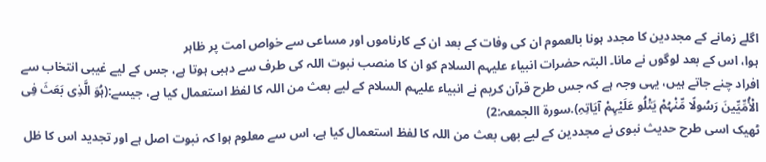اگلے زمانے کے مجددین کا مجدد ہونا بالعموم ان کی وفات کے بعد ان کے کارناموں اور مساعی سے خواص امت پر ظاہر
ہوا، اس کے بعد لوگوں نے مانا۔ البتہ حضرات انبیاء علیہم السلام کو ان کا منصب نبوت اللہ کی طرف سے دہبی ہوتا ہے، جس کے لیے غیبی انتخاب سے افراد چنے جاتے ہیں، یہی وجہ ہے کہ جس طرح قرآن کریم نے انبیاء علیہم السلام کے لیے بعث من اللہ کا لفظ استعمال کیا ہے، جیسے:(ہُوَ الَّذِی بَعَثَ فِی الْأُمِّیِّینَ رَسُولًا مِّنْہُمْ یَتْلُو عَلَیْہِمْ آیَاتِہِ).سورۃ االجمعہ:2)
ٹھیک اسی طرح حدیث نبوی نے مجددین کے لیے بھی بعث من اللہ کا لفظ استعمال کیا ہے، اس سے معلوم ہوا کہ نبوت اصل ہے اور تجدید اس کا ظل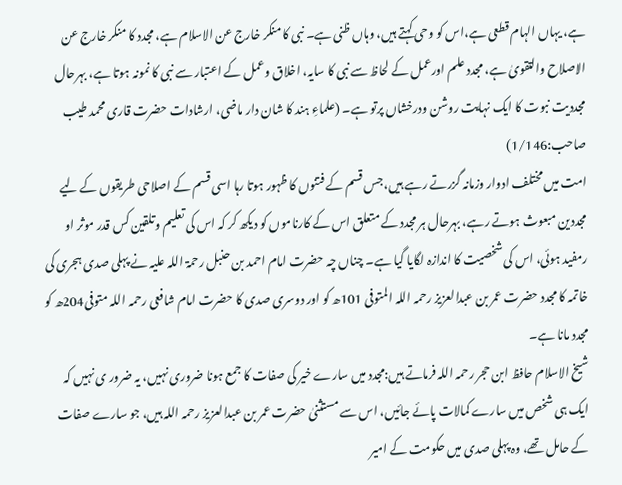ہے، یہاں الہام قطعی ہے،اس کو وحی کہتے ہیں، وہاں ظنی ہے۔ نبی کا منکر خارج عن الاسلام ہے، مجدد کا منکر خارج عن الاصلاح والتقویٰ ہے، مجدد علم اورعمل کے لحاظ سے نبی کا سایہ، اخلاق وعمل کے اعتبار سے نبی کا نمونہ ہوتا ہے، بہرحال مجددیت نبوت کا ایک نہایت روشن ودرخشاں پرتو ہے۔ (علماءِ ہند کا شان دار ماضی، ارشادات حضرت قاری محمد طیب صاحب:1/146)
امت میں مختلف ادوار وزمانہ گزرتے رہے ہیں،جس قسم کے فتنوں کا ظہور ہوتا رہا اسی قسم کے اصلاحی طریقوں کے لیے مجددین مبعوث ہوتے رہے، بہرحال ہر مجدد کے متعلق اس کے کارناموں کو دیکھ کر کہ اس کی تعلیم وتلقین کس قدر موثر او رمفید ہوئی، اس کی شخصیت کا اندازہ لگایا گیا ہے۔ چناں چہ حضرت امام احمد بن حنبل رحمۃ اللہ علیہ نے پہلی صدی ہجری کی خاتمہ کا مجدد حضرت عمر بن عبدالعزیز رحمہ اللہ المتوفی 101ھ کو اور دوسری صدی کا حضرت امام شافعی رحمہ اللہ متوفی204ھ کو مجدد مانا ہے۔
شیخ الاسلام حافظ ابن حجر رحمہ اللہ فرماتے ہیں:مجدد میں سارے خیر کی صفات کا جمع ہونا ضروری نہیں، یہ ضرور ی نہیں کہ ایک ہی شخص میں سارے کمالات پائے جائیں، اس سے مستثنیٰ حضرت عمر بن عبدالعزیز رحمہ اللہ ہیں، جو سارے صفات کے حامل تھے، وہ پہلی صدی میں حکومت کے امیر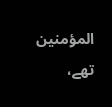المؤمنین تھے،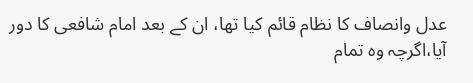عدل وانصاف کا نظام قائم کیا تھا، ان کے بعد امام شافعی کا دور آیا،اگرچہ وہ تمام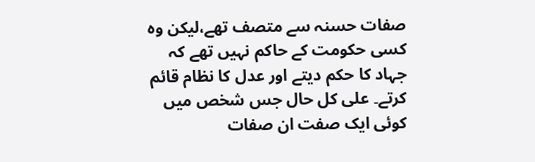صفات حسنہ سے متصف تھے،لیکن وہ کسی حکومت کے حاکم نہیں تھے کہ جہاد کا حکم دیتے اور عدل کا نظام قائم کرتے۔ علی کل حال جس شخص میں کوئی ایک صفت ان صفات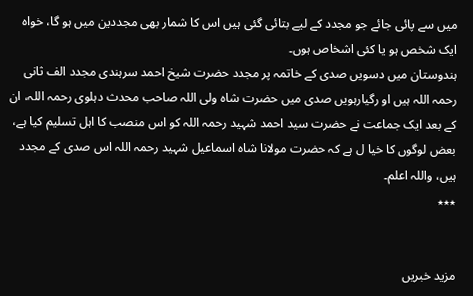میں سے پائی جائے جو مجدد کے لیے بتائی گئی ہیں اس کا شمار بھی مجددین میں ہو گا، خواہ ایک شخص ہو یا کئی اشخاص ہوں۔
ہندوستان میں دسویں صدی کے خاتمہ پر مجدد حضرت شیخ احمد سرہندی مجدد الف ثانی رحمہ اللہ ہیں او رگیارہویں صدی میں حضرت شاہ ولی اللہ صاحب محدث دہلوی رحمہ اللہ، ان کے بعد ایک جماعت نے حضرت سید احمد شہید رحمہ اللہ کو اس منصب کا اہل تسلیم کیا ہے، بعض لوگوں کا خیا ل ہے کہ حضرت مولانا شاہ اسماعیل شہید رحمہ اللہ اس صدی کے مجدد ہیں، واللہ اعلم۔
٭٭٭


مزید خبریں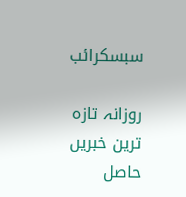سبسکرائب

روزانہ تازہ ترین خبریں حاصل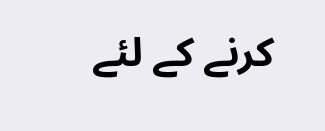کرنے کے لئے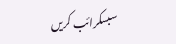سبسکرائب کریں